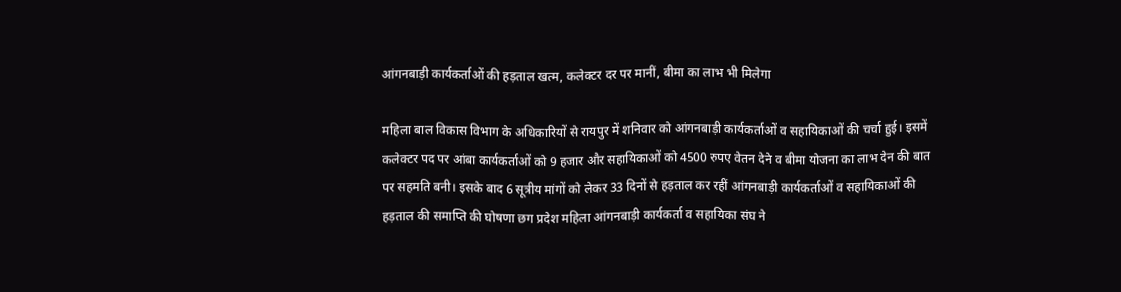आंगनबाड़ी कार्यकर्ताओं की हड़ताल खत्म, कलेक्टर दर पर मानीं, बीमा का लाभ भी मिलेगा

महिला बाल विकास विभाग के अधिकारियों से रायपुर में शनिवार को आंगनबाड़ी कार्यकर्ताओं व सहायिकाओं की चर्चा हुई। इसमें कलेक्टर पद पर आंबा कार्यकर्ताओं को 9 हजार और सहायिकाओं को 4500 रुपए वेतन देने व बीमा योजना का लाभ देन की बात पर सहमति बनी। इसके बाद 6 सूत्रीय मांगों को लेकर 33 दिनों से हड़ताल कर रहीं आंगनबाड़ी कार्यकर्ताओं व सहायिकाओं की हड़ताल की समाप्ति की घोषणा छग प्रदेश महिला आंगनबाड़ी कार्यकर्ता व सहायिका संघ ने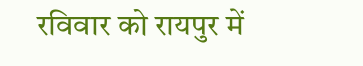रविवार को रायपुर में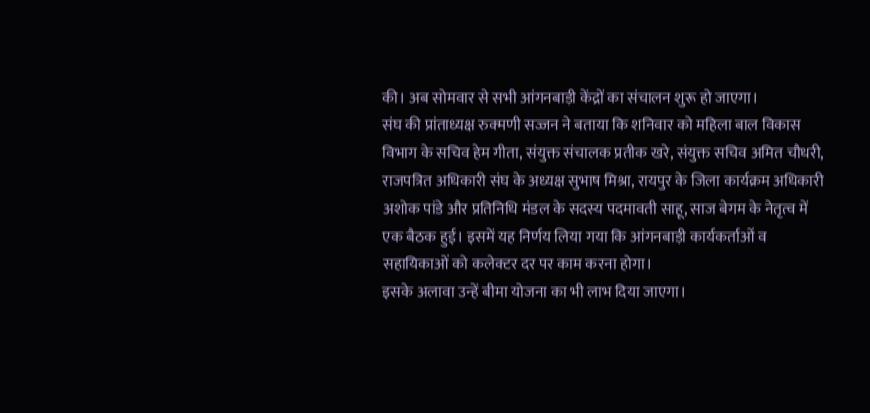की। अब सोमवार से सभी आंगनबाड़ी केंद्रों का संचालन शुरू हो जाएगा।
संघ की प्रांताध्यक्ष रुक्मणी सज्जन ने बताया कि शनिवार को महिला बाल विकास विभाग के सचिव हेम गीता, संयुक्त संचालक प्रतीक खरे, संयुक्त सचिव अमित चौधरी, राजपत्रित अधिकारी संघ के अध्यक्ष सुभाष मिश्रा, रायपुर के जिला कार्यक्रम अधिकारी अशोक पांडे और प्रतिनिधि मंडल के सदस्य पदमावती साहू, साज बेगम के नेतृत्व में एक बैठक हुई। इसमें यह निर्णय लिया गया कि आंगनबाड़ी कार्यकर्ताओं व सहायिकाओं को कलेक्टर दर पर काम करना होगा।
इसके अलावा उन्हें बीमा योजना का भी लाभ दिया जाएगा।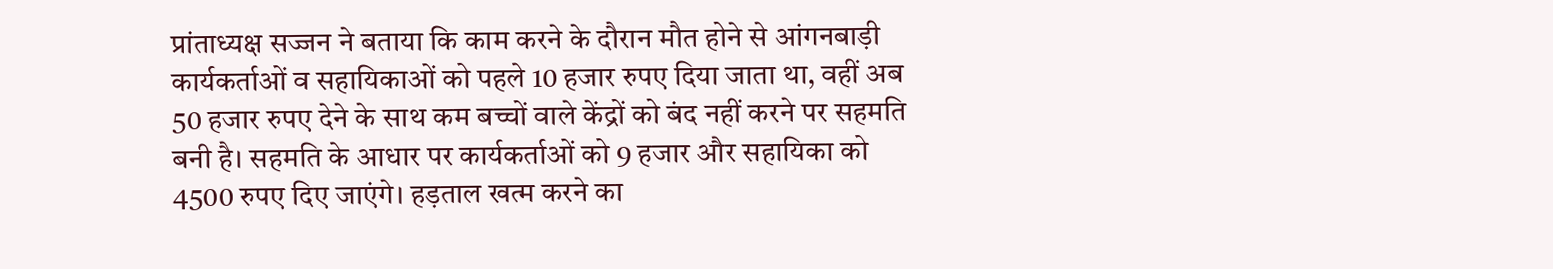प्रांताध्यक्ष सज्जन ने बताया कि काम करने के दौरान मौत होने से आंगनबाड़ी कार्यकर्ताओं व सहायिकाओं को पहले 10 हजार रुपए दिया जाता था, वहीं अब 50 हजार रुपए देने के साथ कम बच्चों वाले केंद्रों को बंद नहीं करने पर सहमति बनी है। सहमति के आधार पर कार्यकर्ताओं को 9 हजार और सहायिका को 4500 रुपए दिए जाएंगे। हड़ताल खत्म करने का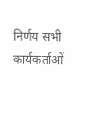निर्णय सभी कार्यकर्ताओं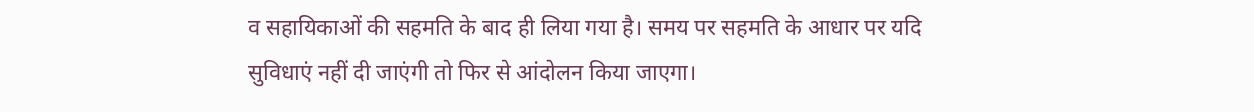व सहायिकाओं की सहमति के बाद ही लिया गया है। समय पर सहमति के आधार पर यदि सुविधाएं नहीं दी जाएंगी तो फिर से आंदोलन किया जाएगा।